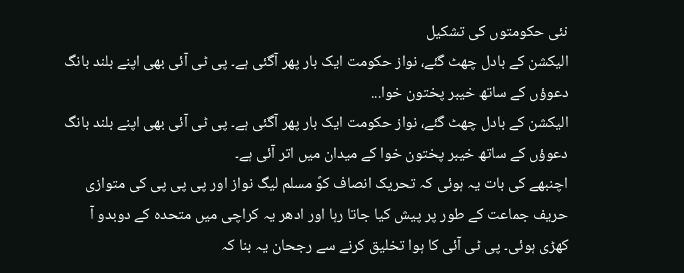نئی حکومتوں کی تشکیل
الیکشن کے بادل چھٹ گئے، نواز حکومت ایک بار پھر آگئی ہے۔ پی ٹی آئی بھی اپنے بلند بانگ دعوؤں کے ساتھ خیبر پختون خوا...
الیکشن کے بادل چھٹ گئے، نواز حکومت ایک بار پھر آگئی ہے۔ پی ٹی آئی بھی اپنے بلند بانگ دعوؤں کے ساتھ خیبر پختون خوا کے میدان میں اتر آئی ہے۔
اچنبھے کی بات یہ ہوئی کہ تحریک انصاف کوً مسلم لیگ نواز اور پی پی پی کی متوازی حریف جماعت کے طور پر پیش کیا جاتا رہا اور ادھر یہ کراچی میں متحدہ کے دوبدو آ کھڑی ہوئی۔ پی ٹی آئی کا ہوا تخلیق کرنے سے رجحان یہ بنا کہ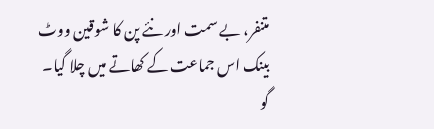متنفر، بے سمت اور نئے پن کا شوقین ووٹ بینک اس جماعت کے کھاتے میں چلا گیا۔
گو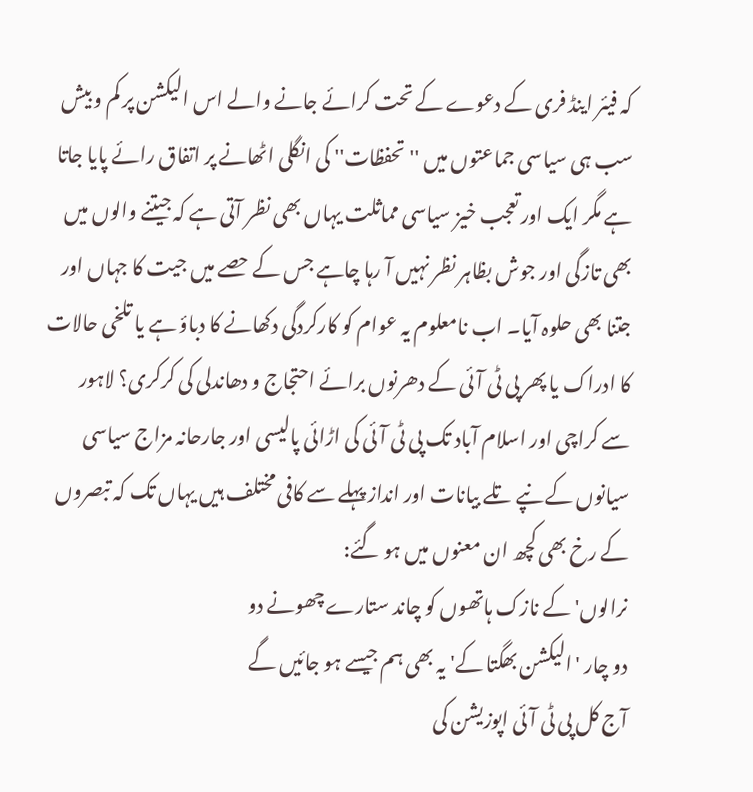کہ فیئر اینڈ فری کے دعوے کے تحت کرائے جانے والے اس الیکشن پر کم و بیش سب ہی سیاسی جماعتوں میں ''تحفظات'' کی انگلی اٹھانے پر اتفاق رائے پایا جاتا ہے مگر ایک اور تعجب خیز سیاسی مماثلت یہاں بھی نظر آتی ہے کہ جیتنے والوں میں بھی تازگی اور جوش بظاہر نظر نہیں آ رہا چاہے جس کے حصے میں جیت کا جہاں اور جتنا بھی حلوہ آیا۔ اب نامعلوم یہ عوام کو کارکردگی دکھانے کا دباؤ ہے یا تلخی حالات کا ادراک یا پھر پی ٹی آئی کے دھرنوں برائے احتجاج و دھاندلی کی کرکری؟ لاہور سے کراچی اور اسلام آباد تک پی ٹی آئی کی اڑائی پالیسی اور جارحانہ مزاج سیاسی سیانوں کے نپے تلے بیانات اور انداز پہلے سے کافی مختلف ہیں یہاں تک کہ تبصروں کے رخ بھی کچھ ان معنوں میں ہو گئے:
نرالوں' کے نازک ہاتھوں کو چاند ستارے چھونے دو
دو چار 'الیکشن بھگتا کے' یہ بھی ہم جیسے ہو جائیں گے
آج کل پی ٹی آئی اپوزیشن کی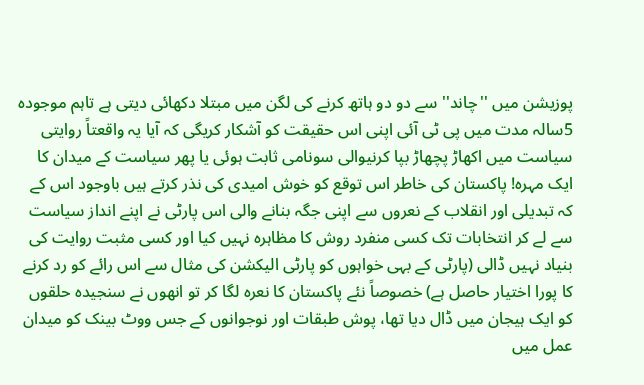پوزیشن میں ''چاند'' سے دو دو ہاتھ کرنے کی لگن میں مبتلا دکھائی دیتی ہے تاہم موجودہ 5سالہ مدت میں پی ٹی آئی اپنی اس حقیقت کو آشکار کریگی کہ آیا یہ واقعتاً روایتی سیاست میں اکھاڑ پچھاڑ بپا کرنیوالی سونامی ثابت ہوئی یا پھر سیاست کے میدان کا ایک مہرہ! پاکستان کی خاطر اس توقع کو خوش امیدی کی نذر کرتے ہیں باوجود اس کے کہ تبدیلی اور انقلاب کے نعروں سے اپنی جگہ بنانے والی اس پارٹی نے اپنے انداز سیاست سے لے کر انتخابات تک کسی منفرد روش کا مظاہرہ نہیں کیا اور کسی مثبت روایت کی بنیاد نہیں ڈالی (پارٹی کے بہی خواہوں کو پارٹی الیکشن کی مثال سے اس رائے کو رد کرنے کا پورا اختیار حاصل ہے) خصوصاً نئے پاکستان کا نعرہ لگا کر تو انھوں نے سنجیدہ حلقوں کو ایک ہیجان میں ڈال دیا تھا، پوش طبقات اور نوجوانوں کے جس ووٹ بینک کو میدان عمل میں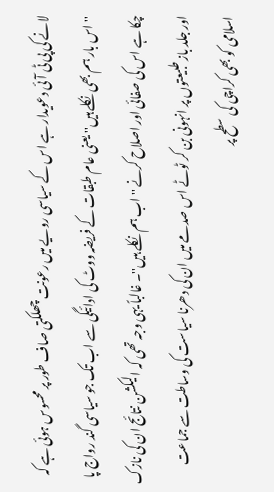لانے کی پی ٹی آئی دعویدار ہے اس کے سیاسی رویے میں رعونت چھلکتی صاف طور پر محسوس ہوئی ہے کہ ''اس بار ہم بھی نکلے ہیں'' یعنی عام طبقات کے فریضہ ووٹ کی ادائیگی سے اب تک جو سیاسی گند رواج پا چکا ہے اس کی صفائی اور اصلاح کرنے ''اب ہم نکلے ہیں''۔ غالباً یہی وجہ تھی کہ الیکشن نتائج ان کی نازک اور جلد باز طبیعتوں پر انہونی بن کر ٹوٹے اس صدمے میں ان کی دھرنا سیاست کی وساطت سے جماعت اسلامی کو بھی کراچی کی سطح پر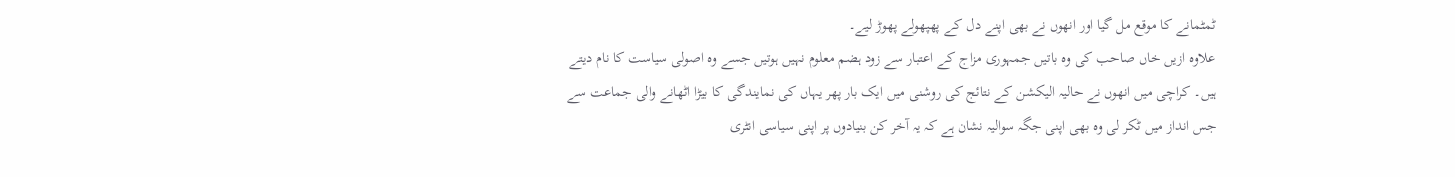ٹمٹمانے کا موقع مل گیا اور انھوں نے بھی اپنے دل کے پھپھولے پھوڑ لیے۔
علاوہ ازیں خاں صاحب کی وہ باتیں جمہوری مزاج کے اعتبار سے زود ہضم معلوم نہیں ہوتیں جسے وہ اصولی سیاست کا نام دیتے ہیں۔ کراچی میں انھوں نے حالیہ الیکشن کے نتائج کی روشنی میں ایک بار پھر یہاں کی نمایندگی کا بیڑا اٹھانے والی جماعت سے جس انداز میں ٹکر لی وہ بھی اپنی جگہ سوالیہ نشان ہے کہ یہ آخر کن بنیادوں پر اپنی سیاسی انٹری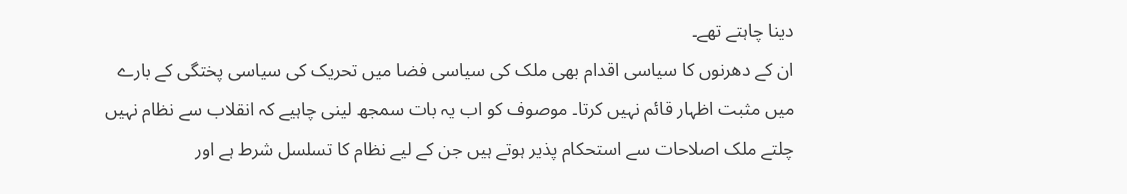دینا چاہتے تھے۔
ان کے دھرنوں کا سیاسی اقدام بھی ملک کی سیاسی فضا میں تحریک کی سیاسی پختگی کے بارے میں مثبت اظہار قائم نہیں کرتا۔ موصوف کو اب یہ بات سمجھ لینی چاہیے کہ انقلاب سے نظام نہیں چلتے ملک اصلاحات سے استحکام پذیر ہوتے ہیں جن کے لیے نظام کا تسلسل شرط ہے اور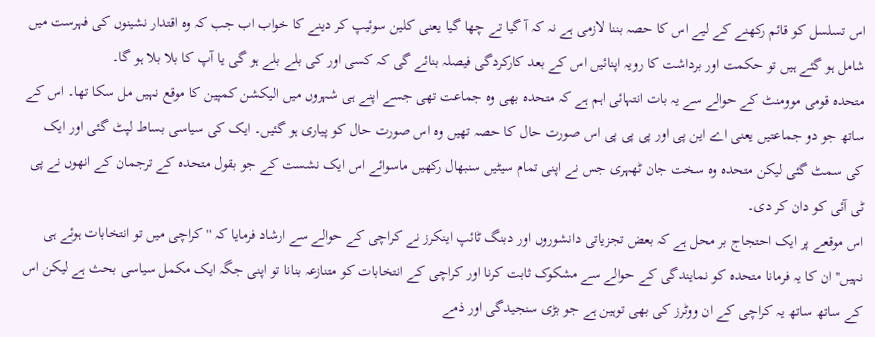اس تسلسل کو قائم رکھنے کے لیے اس کا حصہ بننا لازمی ہے نہ کہ آ گیا تے چھا گیا یعنی کلین سوئیپ کر دینے کا خواب اب جب کہ وہ اقتدار نشینوں کی فہرست میں شامل ہو گئے ہیں تو حکمت اور برداشت کا رویہ اپنائیں اس کے بعد کارکردگی فیصلہ بنائے گی کہ کسی اور کی بلے بلے ہو گی یا آپ کا بلا بلا ہو گا۔
متحدہ قومی موومنٹ کے حوالے سے یہ بات انتہائی اہم ہے کہ متحدہ بھی وہ جماعت تھی جسے اپنے ہی شہروں میں الیکشن کمپین کا موقع نہیں مل سکا تھا۔ اس کے ساتھ جو دو جماعتیں یعنی اے این پی اور پی پی پی اس صورت حال کا حصہ تھیں وہ اس صورت حال کو پیاری ہو گئیں۔ ایک کی سیاسی بساط لپٹ گئی اور ایک کی سمٹ گئی لیکن متحدہ وہ سخت جان ٹھہری جس نے اپنی تمام سیٹیں سنبھال رکھیں ماسوائے اس ایک نشست کے جو بقول متحدہ کے ترجمان کے انھوں نے پی ٹی آئی کو دان کر دی۔
اس موقعے پر ایک احتجاج بر محل ہے کہ بعض تجزیاتی دانشوروں اور دبنگ ٹائپ اینکرز نے کراچی کے حوالے سے ارشاد فرمایا کہ ''کراچی میں تو انتخابات ہوئے ہی نہیں'' ان کا یہ فرمانا متحدہ کو نمایندگی کے حوالے سے مشکوک ثابت کرنا اور کراچی کے انتخابات کو متنازعہ بنانا تو اپنی جگہ ایک مکمل سیاسی بحث ہے لیکن اس کے ساتھ ساتھ یہ کراچی کے ان ووٹرز کی بھی توہین ہے جو بڑی سنجیدگی اور ذمے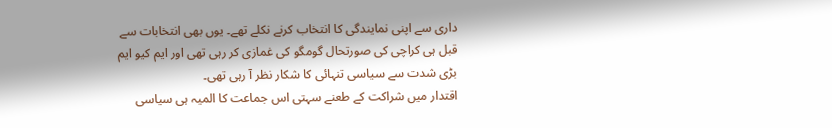داری سے اپنی نمایندگی کا انتخاب کرنے نکلے تھے۔ یوں بھی انتخابات سے قبل ہی کراچی کی صورتحال گومگو کی غمازی کر رہی تھی اور ایم کیو ایم بڑی شدت سے سیاسی تنہائی کا شکار نظر آ رہی تھی۔
اقتدار میں شراکت کے طعنے سہتی اس جماعت کا المیہ ہی سیاسی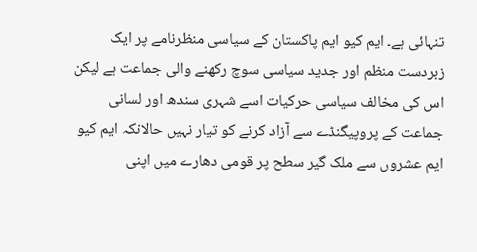تنہائی ہے۔ ایم کیو ایم پاکستان کے سیاسی منظرنامے پر ایک زبردست منظم اور جدید سیاسی سوچ رکھنے والی جماعت ہے لیکن اس کی مخالف سیاسی حرکیات اسے شہری سندھ اور لسانی جماعت کے پروپیگنڈے سے آزاد کرنے کو تیار نہیں حالانکہ ایم کیو ایم عشروں سے ملک گیر سطح پر قومی دھارے میں اپنی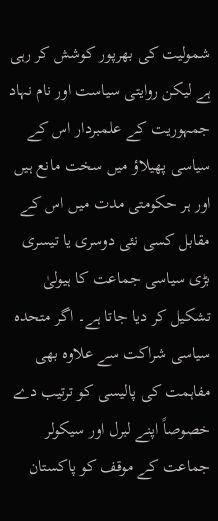شمولیت کی بھرپور کوشش کر رہی ہے لیکن روایتی سیاست اور نام نہاد جمہوریت کے علمبردار اس کے سیاسی پھیلاؤ میں سخت مانع ہیں اور ہر حکومتی مدت میں اس کے مقابل کسی نئی دوسری یا تیسری بڑی سیاسی جماعت کا ہیولیٰ تشکیل کر دیا جاتا ہے۔ اگر متحدہ سیاسی شراکت سے علاوہ بھی مفاہمت کی پالیسی کو ترتیب دے خصوصاً اپنے لبرل اور سیکولر جماعت کے موقف کو پاکستان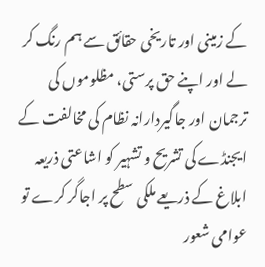کے زمینی اور تاریخی حقائق سے ہم رنگ کر لے اور اپنے حق پرستی، مظلوموں کی ترجمان اور جاگیردارانہ نظام کی مخالفت کے ایجنڈے کی تشریح و تشہیر کو اشاعتی ذریعہ ابلاغ کے ذریعے ملکی سطح پر اجاگر کرے تو عوامی شعور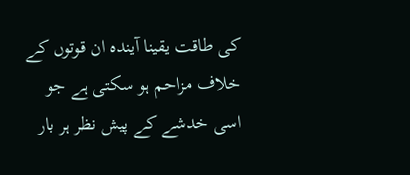کی طاقت یقینا آیندہ ان قوتوں کے خلاف مزاحم ہو سکتی ہے جو اسی خدشے کے پیش نظر ہر بار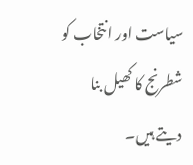سیاست اور انتخاب کو شطرنج کا کھیل بنا دیتے ہیں۔